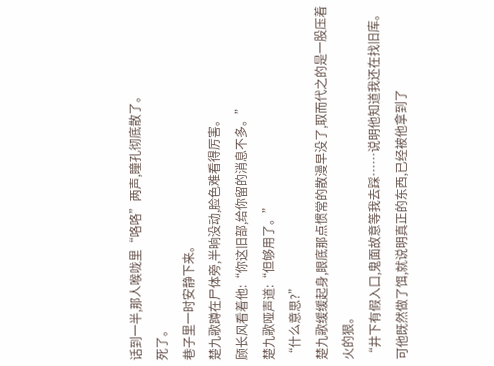话到一半,那人喉咙里“咯咯”两声,瞳孔彻底散了。
死了。
巷子里一时安静下来。
楚九歌蹲在尸体旁,半晌没动,脸色难看得厉害。
顾长风看着他:“你这旧部,给你留的消息不多。”
楚九歌哑声道:“但够用了。”
“什么意思?”
楚九歌缓缓起身,眼底那点惯常的散漫早没了,取而代之的是一股压着火的狠。
“井下有假入口,鬼面故意等我去踩……说明他知道我还在找旧库。可他既然做了饵,就说明真正的东西,已经被他拿到了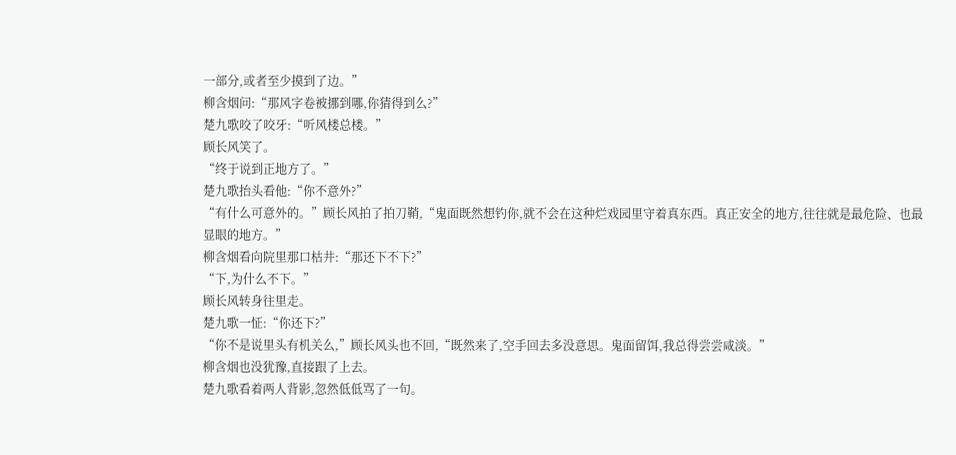一部分,或者至少摸到了边。”
柳含烟问:“那风字卷被挪到哪,你猜得到么?”
楚九歌咬了咬牙:“听风楼总楼。”
顾长风笑了。
“终于说到正地方了。”
楚九歌抬头看他:“你不意外?”
“有什么可意外的。”顾长风拍了拍刀鞘,“鬼面既然想钓你,就不会在这种烂戏园里守着真东西。真正安全的地方,往往就是最危险、也最显眼的地方。”
柳含烟看向院里那口枯井:“那还下不下?”
“下,为什么不下。”
顾长风转身往里走。
楚九歌一怔:“你还下?”
“你不是说里头有机关么,”顾长风头也不回,“既然来了,空手回去多没意思。鬼面留饵,我总得尝尝咸淡。”
柳含烟也没犹豫,直接跟了上去。
楚九歌看着两人背影,忽然低低骂了一句。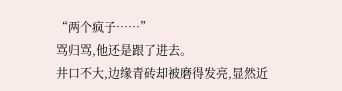“两个疯子……”
骂归骂,他还是跟了进去。
井口不大,边缘青砖却被磨得发亮,显然近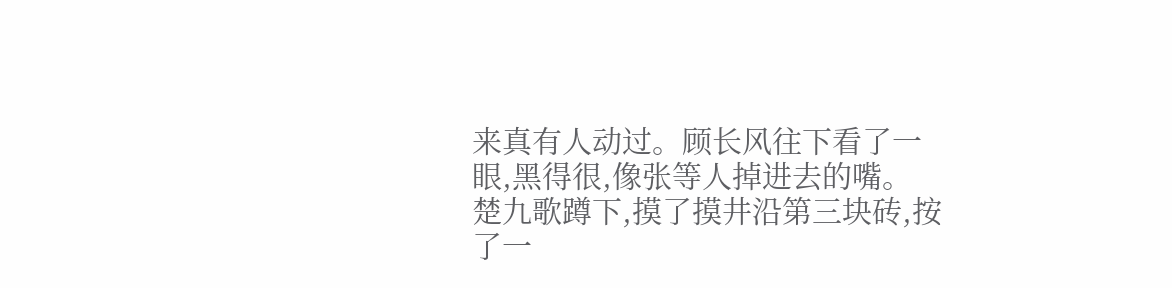来真有人动过。顾长风往下看了一眼,黑得很,像张等人掉进去的嘴。
楚九歌蹲下,摸了摸井沿第三块砖,按了一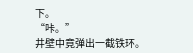下。
“咔。”
井壁中竟弹出一截铁环。